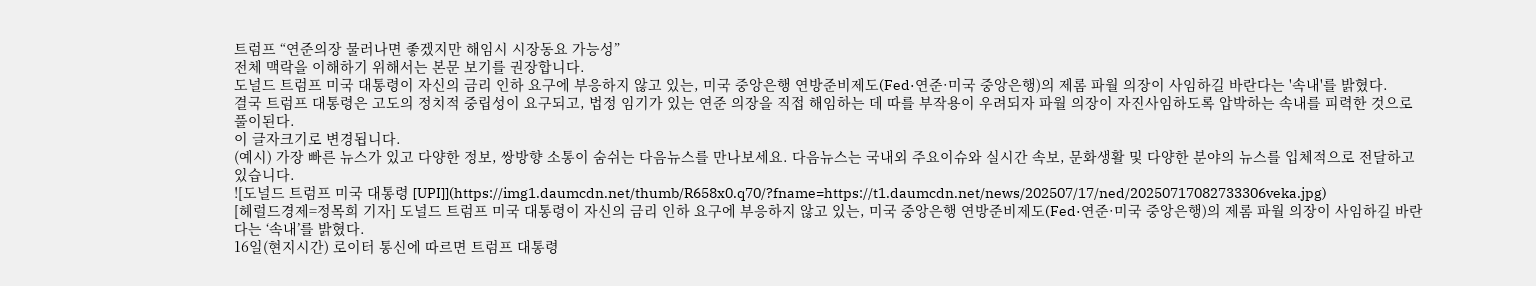트럼프 “연준의장 물러나면 좋겠지만 해임시 시장동요 가능성”
전체 맥락을 이해하기 위해서는 본문 보기를 권장합니다.
도널드 트럼프 미국 대통령이 자신의 금리 인하 요구에 부응하지 않고 있는, 미국 중앙은행 연방준비제도(Fed·연준·미국 중앙은행)의 제롬 파월 의장이 사임하길 바란다는 '속내'를 밝혔다.
결국 트럼프 대통령은 고도의 정치적 중립성이 요구되고, 법정 임기가 있는 연준 의장을 직접 해임하는 데 따를 부작용이 우려되자 파월 의장이 자진사임하도록 압박하는 속내를 피력한 것으로 풀이된다.
이 글자크기로 변경됩니다.
(예시) 가장 빠른 뉴스가 있고 다양한 정보, 쌍방향 소통이 숨쉬는 다음뉴스를 만나보세요. 다음뉴스는 국내외 주요이슈와 실시간 속보, 문화생활 및 다양한 분야의 뉴스를 입체적으로 전달하고 있습니다.
![도널드 트럼프 미국 대통령 [UPI]](https://img1.daumcdn.net/thumb/R658x0.q70/?fname=https://t1.daumcdn.net/news/202507/17/ned/20250717082733306veka.jpg)
[헤럴드경제=정목희 기자] 도널드 트럼프 미국 대통령이 자신의 금리 인하 요구에 부응하지 않고 있는, 미국 중앙은행 연방준비제도(Fed·연준·미국 중앙은행)의 제롬 파월 의장이 사임하길 바란다는 ‘속내’를 밝혔다.
16일(현지시간) 로이터 통신에 따르면 트럼프 대통령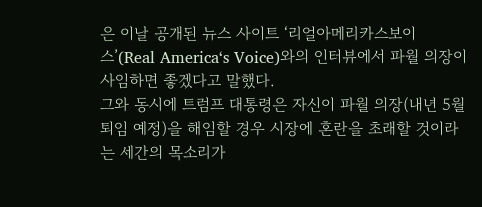은 이날 공개된 뉴스 사이트 ‘리얼아메리카스보이스’(Real America‘s Voice)와의 인터뷰에서 파월 의장이 사임하면 좋겠다고 말했다.
그와 동시에 트럼프 대통령은 자신이 파월 의장(내년 5월 퇴임 예정)을 해임할 경우 시장에 혼란을 초래할 것이라는 세간의 목소리가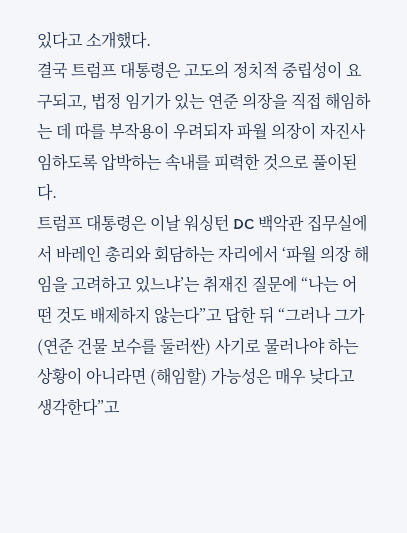있다고 소개했다.
결국 트럼프 대통령은 고도의 정치적 중립성이 요구되고, 법정 임기가 있는 연준 의장을 직접 해임하는 데 따를 부작용이 우려되자 파월 의장이 자진사임하도록 압박하는 속내를 피력한 것으로 풀이된다.
트럼프 대통령은 이날 워싱턴 DC 백악관 집무실에서 바레인 총리와 회담하는 자리에서 ‘파월 의장 해임을 고려하고 있느냐’는 취재진 질문에 “나는 어떤 것도 배제하지 않는다”고 답한 뒤 “그러나 그가 (연준 건물 보수를 둘러싼) 사기로 물러나야 하는 상황이 아니라면 (해임할) 가능성은 매우 낮다고 생각한다”고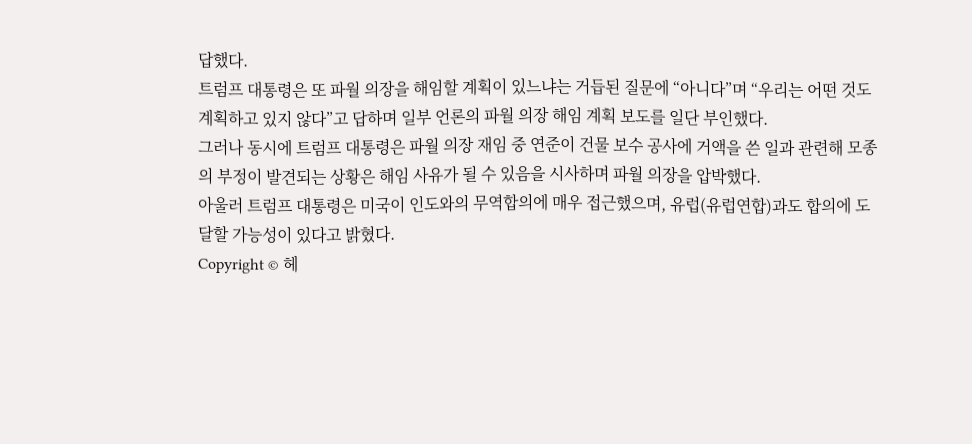답했다.
트럼프 대통령은 또 파월 의장을 해임할 계획이 있느냐는 거듭된 질문에 “아니다”며 “우리는 어떤 것도 계획하고 있지 않다”고 답하며 일부 언론의 파월 의장 해임 계획 보도를 일단 부인했다.
그러나 동시에 트럼프 대통령은 파월 의장 재임 중 연준이 건물 보수 공사에 거액을 쓴 일과 관련해 모종의 부정이 발견되는 상황은 해임 사유가 될 수 있음을 시사하며 파월 의장을 압박했다.
아울러 트럼프 대통령은 미국이 인도와의 무역합의에 매우 접근했으며, 유럽(유럽연합)과도 합의에 도달할 가능성이 있다고 밝혔다.
Copyright © 헤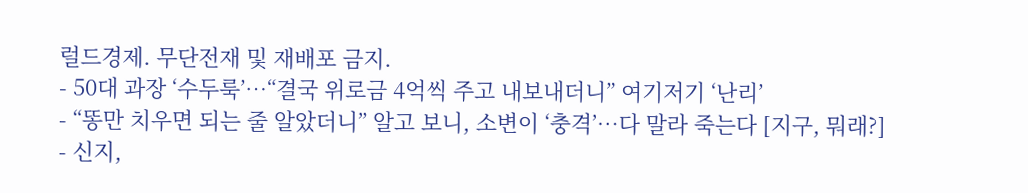럴드경제. 무단전재 및 재배포 금지.
- 50대 과장 ‘수두룩’…“결국 위로금 4억씩 주고 내보내더니” 여기저기 ‘난리’
- “똥만 치우면 되는 줄 알았더니” 알고 보니, 소변이 ‘충격’…다 말라 죽는다 [지구, 뭐래?]
- 신지,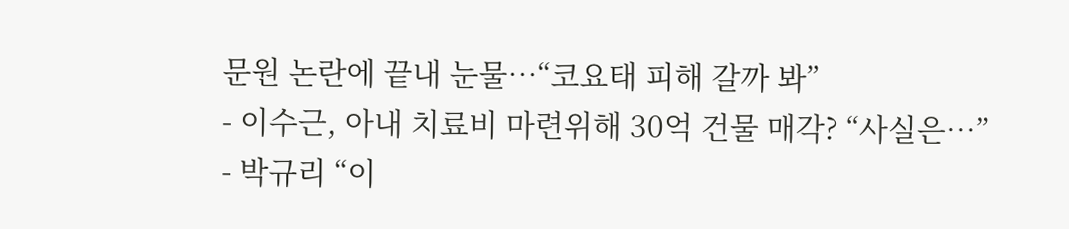문원 논란에 끝내 눈물…“코요태 피해 갈까 봐”
- 이수근, 아내 치료비 마련위해 30억 건물 매각? “사실은…”
- 박규리 “이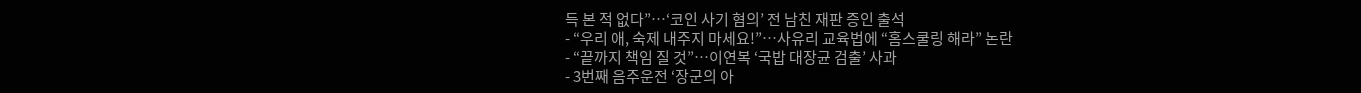득 본 적 없다”…‘코인 사기 혐의’ 전 남친 재판 증인 출석
- “우리 애, 숙제 내주지 마세요!”…사유리 교육법에 “홈스쿨링 해라” 논란
- “끝까지 책임 질 것”…이연복 ‘국밥 대장균 검출’ 사과
- 3번째 음주운전 ‘장군의 아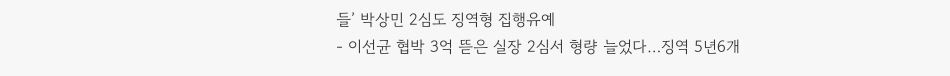들’ 박상민 2심도 징역형 집행유예
- 이선균 협박 3억 뜯은 실장 2심서 형량 늘었다…징역 5년6개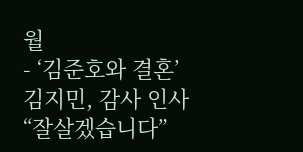월
- ‘김준호와 결혼’ 김지민, 감사 인사 “잘살겠습니다”